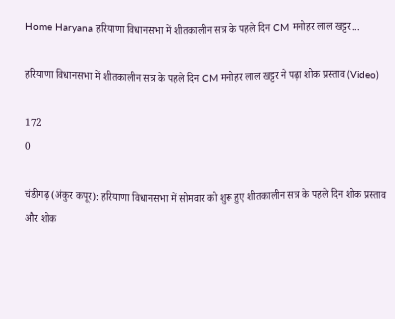Home Haryana हरियाणा विधानसभा में शीतकालीन सत्र के पहले दिन CM मनोहर लाल खट्टर...

हरियाणा विधानसभा में शीतकालीन सत्र के पहले दिन CM मनोहर लाल खट्टर ने पढ़ा शोक प्रस्ताव (Video)

172
0

चंडीगढ़ (अंकुर कपूर): हरियाणा विधानसभा में सोमवार को शुरू हुए शीतकालीन सत्र के पहले दिन शोक प्रस्ताव और शोक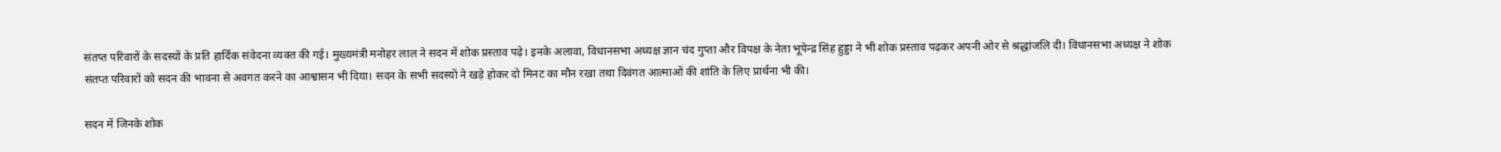संतप्त परिवारों के सदस्यों के प्रति हार्दिक संवेदना व्यक्त की गई। मुख्यमंत्री मनोहर लाल ने सदन में शोक प्रस्ताव पढ़े। इनके अलावा, विधानसभा अध्यक्ष ज्ञान चंद गुप्ता और विपक्ष के नेता भूपेन्द्र सिंह हुड्डा ने भी शोक प्रस्ताव पढ़कर अपनी ओर से श्रद्धांजलि दी। विधानसभा अध्यक्ष ने शोक संतप्त परिवारों को सदन की भावना से अवगत करने का आश्वासन भी दिया। सदन के सभी सदस्यों ने खड़े होकर दो मिनट का मौन रखा तथा दिवंगत आत्माओं की शांति के लिए प्रार्थना भी की।

सदन में जिनके शोक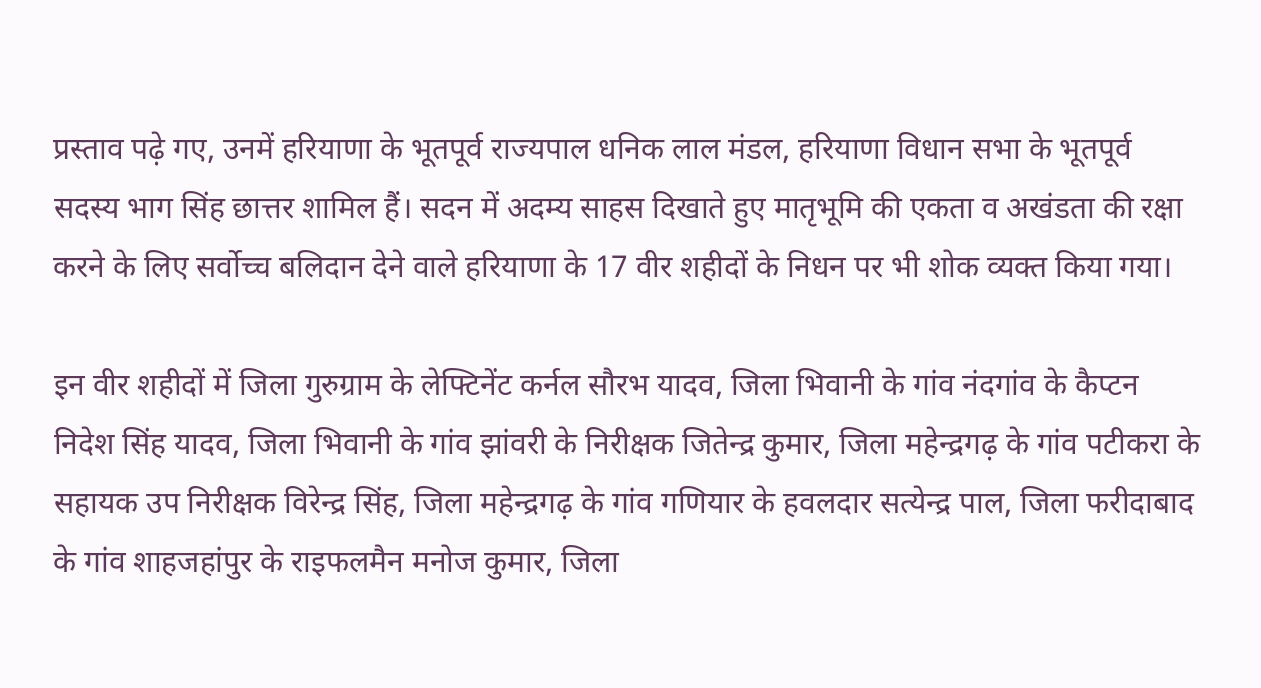प्रस्ताव पढ़े गए, उनमें हरियाणा के भूतपूर्व राज्यपाल धनिक लाल मंडल, हरियाणा विधान सभा के भूतपूर्व सदस्य भाग सिंह छात्तर शामिल हैं। सदन में अदम्य साहस दिखाते हुए मातृभूमि की एकता व अखंडता की रक्षा करने के लिए सर्वोच्च बलिदान देने वाले हरियाणा के 17 वीर शहीदों के निधन पर भी शोक व्यक्त किया गया।

इन वीर शहीदों में जिला गुरुग्राम के लेफ्टिनेंट कर्नल सौरभ यादव, जिला भिवानी के गांव नंदगांव के कैप्टन निदेश सिंह यादव, जिला भिवानी के गांव झांवरी के निरीक्षक जितेन्द्र कुमार, जिला महेन्द्रगढ़ के गांव पटीकरा के सहायक उप निरीक्षक विरेन्द्र सिंह, जिला महेन्द्रगढ़ के गांव गणियार के हवलदार सत्येन्द्र पाल, जिला फरीदाबाद के गांव शाहजहांपुर के राइफलमैन मनोज कुमार, जिला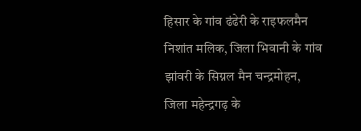हिसार के गांव ढंढेरी के राइफलमैन निशांत मलिक, जिला भिवानी के गांव झांवरी के सिग्नल मैन चन्द्रमोहन, जिला महेन्द्रगढ़ के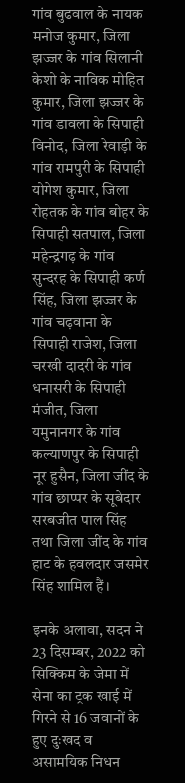गांव बुढवाल के नायक मनोज कुमार, जिला झज्जर के गांव सिलानी केशो के नाविक मोहित कुमार, जिला झज्जर के गांव डावला के सिपाही विनोद, जिला रेवाड़ी के गांव रामपुरी के सिपाही योगेश कुमार, जिला रोहतक के गांव बोहर के सिपाही सतपाल, जिला महेन्द्रगढ़ के गांव सुन्दरह के सिपाही कर्ण सिंह, जिला झज्जर के गांव चढ़वाना के सिपाही राजेश, जिला चरखी दादरी के गांव धनासरी के सिपाही मंजीत, जिला यमुनानगर के गांव कल्याणपुर के सिपाही नूर हुसैन, जिला जींद के गांव छाप्पर के सूबेदार सरबजीत पाल सिंह तथा जिला जींद के गांव हाट के हवलदार जसमेर सिंह शामिल हैं।

इनके अलावा, सदन ने 23 दिसम्बर, 2022 को सिक्किम के जेमा में सेना का ट्रक खाई में गिरने से 16 जवानों के हुए दुःखद व असामयिक निधन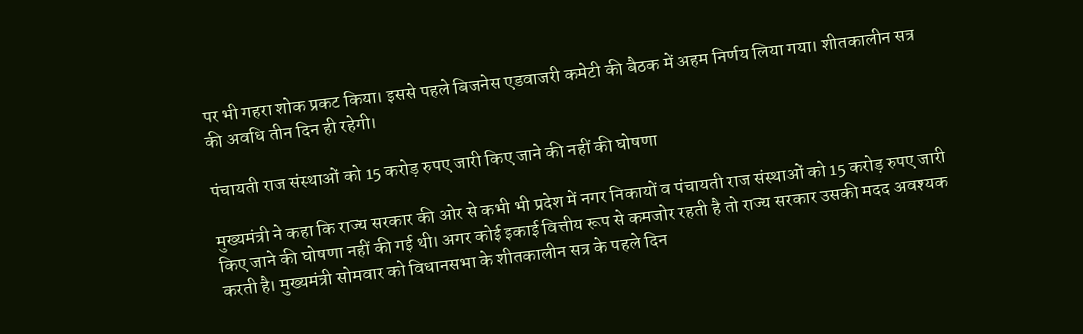पर भी गहरा शोक प्रकट किया। इससे पहले बिजनेस एडवाजरी कमेटी की बैठक में अहम निर्णय लिया गया। शीतकालीन सत्र की अवधि तीन दिन ही रहेगी।

पंचायती राज संस्थाओं को 15 करोड़ रुपए जारी किए जाने की नहीं की घोषणा

मुख्यमंत्री ने कहा कि राज्य सरकार की ओर से कभी भी प्रदेश में नगर निकायों व पंचायती राज संस्थाओं को 15 करोड़ रुपए जारी किए जाने की घोषणा नहीं की गई थी। अगर कोई इकाई वित्तीय रूप से कमजोर रहती है तो राज्य सरकार उसकी मदद अवश्यक करती है। मुख्यमंत्री सोमवार को विधानसभा के शीतकालीन सत्र के पहले दिन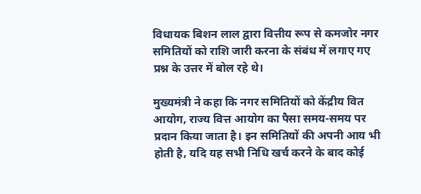विधायक बिशन लाल द्वारा वित्तीय रूप से कमजोर नगर समितियों को राशि जारी करना के संबंध में लगाए गए प्रश्न के उत्तर में बोल रहे थे।

मुख्यमंत्री ने कहा कि नगर समितियों को केंद्रीय वित आयोग, राज्य वित्त आयोग का पैसा समय-समय पर प्रदान किया जाता है। इन समितियों की अपनी आय भी होती है, यदि यह सभी निधि खर्च करने के बाद कोई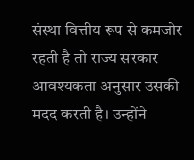संस्था वित्तीय रूप से कमजोर रहती है तो राज्य सरकार आवश्यकता अनुसार उसकी मदद करती है। उन्होंने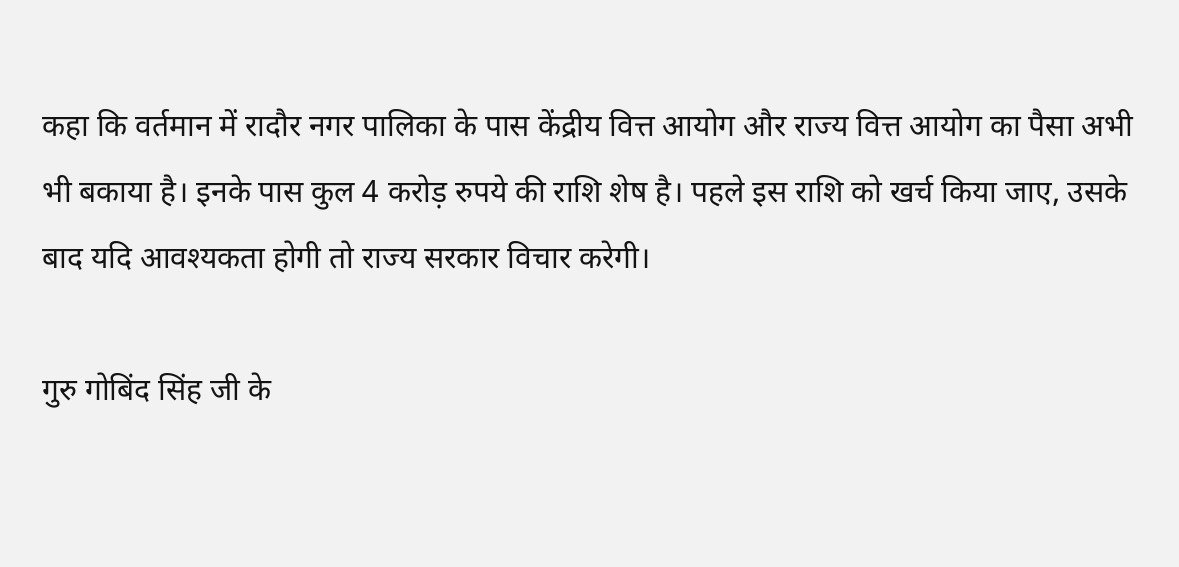कहा कि वर्तमान में रादौर नगर पालिका के पास केंद्रीय वित्त आयोग और राज्य वित्त आयोग का पैसा अभी भी बकाया है। इनके पास कुल 4 करोड़ रुपये की राशि शेष है। पहले इस राशि को खर्च किया जाए, उसके बाद यदि आवश्यकता होगी तो राज्य सरकार विचार करेगी।

गुरु गोबिंद सिंह जी के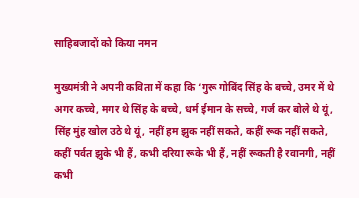साहिबजादों को किया नमन

मुख्यमंत्री ने अपनी कविता में कहा कि ‘गुरू गोबिंद सिंह के बच्चे, उमर में थे अगर कच्चे, मगर थे सिंह के बच्चे, धर्म ईमान के सच्चे, गर्ज कर बोले थे यूं, सिंह मुंह खोल उठे थे यूं, नहीं हम झुक नहीं सकते, कहीं रूक नहीं सकते, कहीं पर्वत झुके भी हैं, कभी दरिया रूके भी हैं, नहीं रूकती है रवानगी, नहीं कभी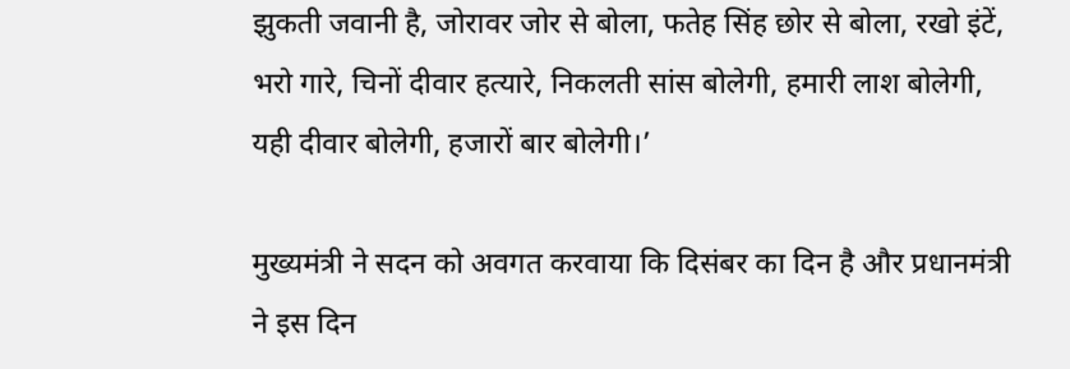झुकती जवानी है, जोरावर जोर से बोला, फतेह सिंह छोर से बोला, रखो इंटें, भरो गारे, चिनों दीवार हत्यारे, निकलती सांस बोलेगी, हमारी लाश बोलेगी, यही दीवार बोलेगी, हजारों बार बोलेगी।’

मुख्यमंत्री ने सदन को अवगत करवाया कि दिसंबर का दिन है और प्रधानमंत्री ने इस दिन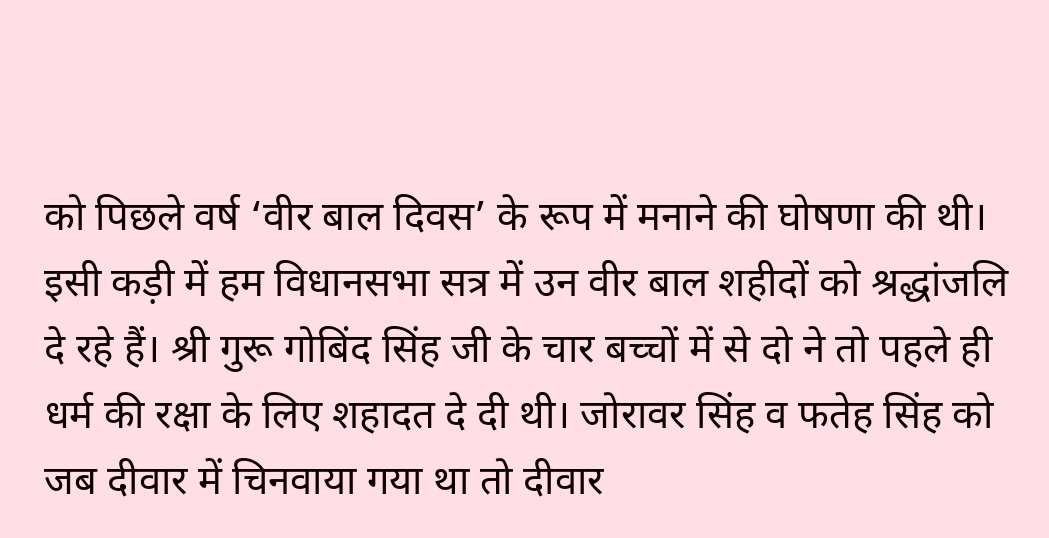को पिछले वर्ष ‘वीर बाल दिवस’ के रूप में मनाने की घोषणा की थी। इसी कड़ी में हम विधानसभा सत्र में उन वीर बाल शहीदों को श्रद्धांजलि दे रहे हैं। श्री गुरू गोबिंद सिंह जी के चार बच्चों में से दो ने तो पहले ही धर्म की रक्षा के लिए शहादत दे दी थी। जोरावर सिंह व फतेह सिंह को जब दीवार में चिनवाया गया था तो दीवार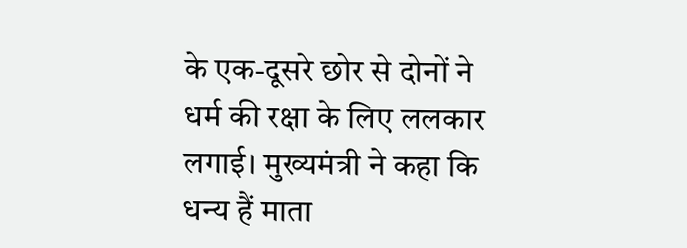के एक-दूसरे छोर से दोनों ने धर्म की रक्षा के लिए ललकार लगाई। मुख्यमंत्री ने कहा कि धन्य हैं माता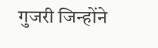गुजरी जिन्होंने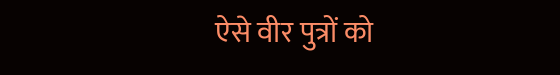ऐसे वीर पुत्रों को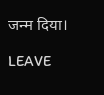जन्म दिया।

LEAVE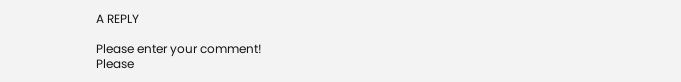A REPLY

Please enter your comment!
Please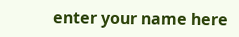enter your name here